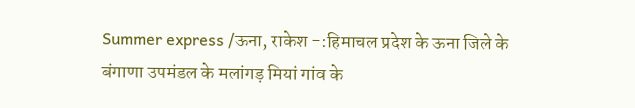Summer express /ऊना, राकेश -:हिमाचल प्रदेश के ऊना जिले के बंगाणा उपमंडल के मलांगड़ मियां गांव के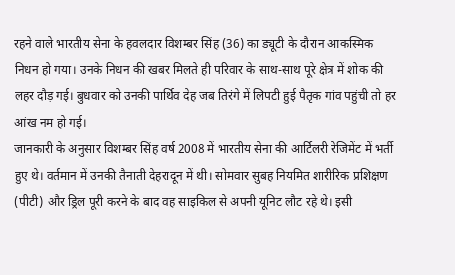रहने वाले भारतीय सेना के हवलदार विशम्बर सिंह (36) का ड्यूटी के दौरान आकस्मिक निधन हो गया। उनके निधन की खबर मिलते ही परिवार के साथ-साथ पूरे क्षेत्र में शोक की लहर दौड़ गई। बुधवार को उनकी पार्थिव देह जब तिरंगे में लिपटी हुई पैतृक गांव पहुंची तो हर आंख नम हो गई।
जानकारी के अनुसार विशम्बर सिंह वर्ष 2008 में भारतीय सेना की आर्टिलरी रेजिमेंट में भर्ती हुए थे। वर्तमान में उनकी तैनाती देहरादून में थी। सोमवार सुबह नियमित शारीरिक प्रशिक्षण (पीटी) और ड्रिल पूरी करने के बाद वह साइकिल से अपनी यूनिट लौट रहे थे। इसी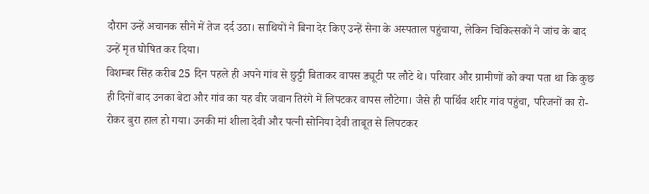दौरान उन्हें अचानक सीने में तेज दर्द उठा। साथियों ने बिना देर किए उन्हें सेना के अस्पताल पहुंचाया, लेकिन चिकित्सकों ने जांच के बाद उन्हें मृत घोषित कर दिया।
विशम्बर सिंह करीब 25 दिन पहले ही अपने गांव से छुट्टी बिताकर वापस ड्यूटी पर लौटे थे। परिवार और ग्रामीणों को क्या पता था कि कुछ ही दिनों बाद उनका बेटा और गांव का यह वीर जवान तिरंगे में लिपटकर वापस लौटेगा। जैसे ही पार्थिव शरीर गांव पहुंचा, परिजनों का रो-रोकर बुरा हाल हो गया। उनकी मां शीला देवी और पत्नी सोनिया देवी ताबूत से लिपटकर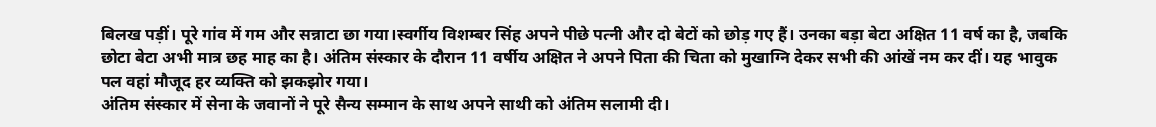बिलख पड़ीं। पूरे गांव में गम और सन्नाटा छा गया।स्वर्गीय विशम्बर सिंह अपने पीछे पत्नी और दो बेटों को छोड़ गए हैं। उनका बड़ा बेटा अक्षित 11 वर्ष का है, जबकि छोटा बेटा अभी मात्र छह माह का है। अंतिम संस्कार के दौरान 11 वर्षीय अक्षित ने अपने पिता की चिता को मुखाग्नि देकर सभी की आंखें नम कर दीं। यह भावुक पल वहां मौजूद हर व्यक्ति को झकझोर गया।
अंतिम संस्कार में सेना के जवानों ने पूरे सैन्य सम्मान के साथ अपने साथी को अंतिम सलामी दी।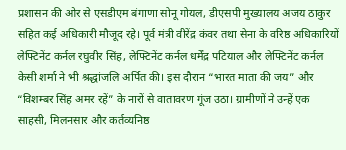प्रशासन की ओर से एसडीएम बंगाणा सोनू गोयल, डीएसपी मुख्यालय अजय ठाकुर सहित कई अधिकारी मौजूद रहे। पूर्व मंत्री वीरेंद्र कंवर तथा सेना के वरिष्ठ अधिकारियों लेफ्टिनेंट कर्नल रघुवीर सिंह, लेफ्टिनेंट कर्नल धर्मेंद्र पटियाल और लेफ्टिनेंट कर्नल केसी शर्मा ने भी श्रद्धांजलि अर्पित की। इस दौरान “भारत माता की जय” और “विशम्बर सिंह अमर रहें” के नारों से वातावरण गूंज उठा। ग्रामीणों ने उन्हें एक साहसी, मिलनसार और कर्तव्यनिष्ठ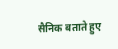सैनिक बताते हुए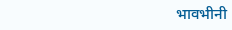भावभीनी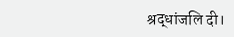श्रद्धांजलि दी।